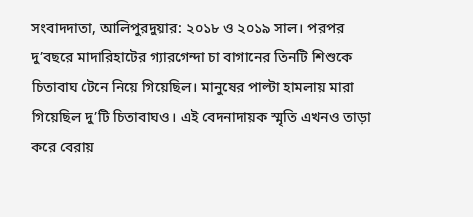সংবাদদাতা, আলিপুরদুয়ার: ২০১৮ ও ২০১৯ সাল। পরপর দু’বছরে মাদারিহাটের গ্যারগেন্দা চা বাগানের তিনটি শিশুকে চিতাবাঘ টেনে নিয়ে গিয়েছিল। মানুষের পাল্টা হামলায় মারা গিয়েছিল দু’টি চিতাবাঘও। এই বেদনাদায়ক স্মৃতি এখনও তাড়া করে বেরায়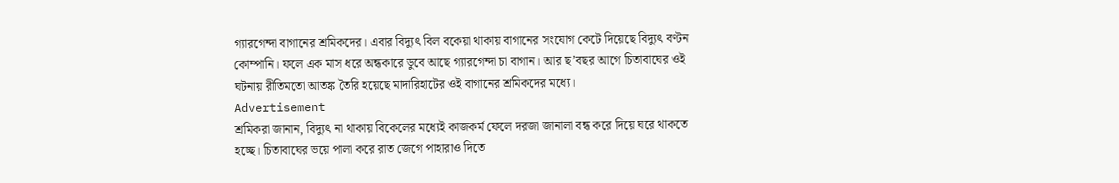গ্যারগেন্দা বাগানের শ্রমিকদের। এবার বিদ্যুৎ বিল বকেয়া থাকায় বাগানের সংযোগ কেটে দিয়েছে বিদ্যুৎ বণ্টন কোম্পানি। ফলে এক মাস ধরে অন্ধকারে ডুবে আছে গ্যারগেন্দা চা বাগান। আর ছ’বছর আগে চিতাবাঘের ওই ঘটনায় রীতিমতো আতঙ্ক তৈরি হয়েছে মাদারিহাটের ওই বাগানের শ্রমিকদের মধ্যে।
Advertisement
শ্রমিকরা জানান, বিদ্যুৎ না থাকায় বিকেলের মধ্যেই কাজকর্ম ফেলে দরজা জানালা বন্ধ করে দিয়ে ঘরে থাকতে হচ্ছে। চিতাবাঘের ভয়ে পালা করে রাত জেগে পাহারাও দিতে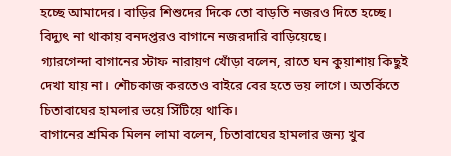হচ্ছে আমাদের। বাড়ির শিশুদের দিকে তো বাড়তি নজরও দিতে হচ্ছে। বিদ্যুৎ না থাকায় বনদপ্তরও বাগানে নজরদারি বাড়িয়েছে।
গ্যারগেন্দা বাগানের স্টাফ নারায়ণ খোঁড়া বলেন, রাতে ঘন কুয়াশায় কিছুই দেখা যায় না। শৌচকাজ করতেও বাইরে বের হতে ভয় লাগে। অতর্কিতে চিতাবাঘের হামলার ভয়ে সিঁটিয়ে থাকি।
বাগানের শ্রমিক মিলন লামা বলেন, চিতাবাঘের হামলার জন্য খুব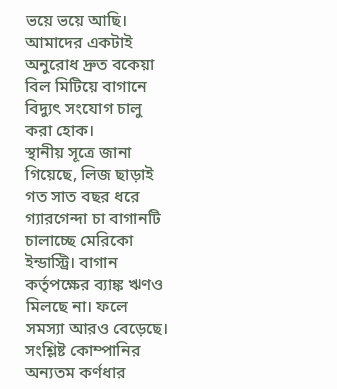ভয়ে ভয়ে আছি। আমাদের একটাই অনুরোধ দ্রুত বকেয়া বিল মিটিয়ে বাগানে বিদ্যুৎ সংযোগ চালু করা হোক।
স্থানীয় সূত্রে জানা গিয়েছে, লিজ ছাড়াই গত সাত বছর ধরে গ্যারগেন্দা চা বাগানটি চালাচ্ছে মেরিকো ইন্ডাস্ট্রি। বাগান কর্তৃপক্ষের ব্যাঙ্ক ঋণও মিলছে না। ফলে সমস্যা আরও বেড়েছে। সংশ্লিষ্ট কোম্পানির অন্যতম কর্ণধার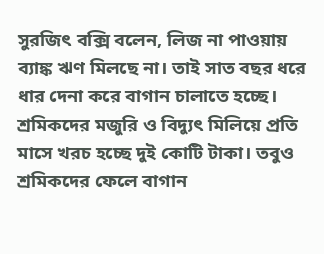সুরজিৎ বক্সি বলেন, লিজ না পাওয়ায় ব্যাঙ্ক ঋণ মিলছে না। তাই সাত বছর ধরে ধার দেনা করে বাগান চালাতে হচ্ছে। শ্রমিকদের মজুরি ও বিদ্যুৎ মিলিয়ে প্রতি মাসে খরচ হচ্ছে দুই কোটি টাকা। তবুও শ্রমিকদের ফেলে বাগান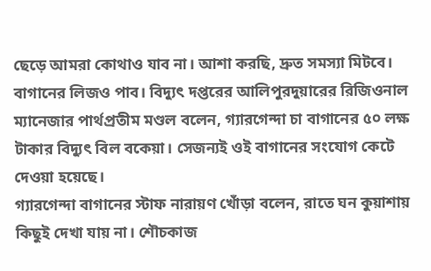ছেড়ে আমরা কোথাও যাব না। আশা করছি, দ্রুত সমস্যা মিটবে। বাগানের লিজও পাব। বিদ্যুৎ দপ্তরের আলিপুরদুয়ারের রিজিওনাল ম্যানেজার পার্থপ্রতীম মণ্ডল বলেন, গ্যারগেন্দা চা বাগানের ৫০ লক্ষ টাকার বিদ্যুৎ বিল বকেয়া। সেজন্যই ওই বাগানের সংযোগ কেটে দেওয়া হয়েছে।
গ্যারগেন্দা বাগানের স্টাফ নারায়ণ খোঁড়া বলেন, রাতে ঘন কুয়াশায় কিছুই দেখা যায় না। শৌচকাজ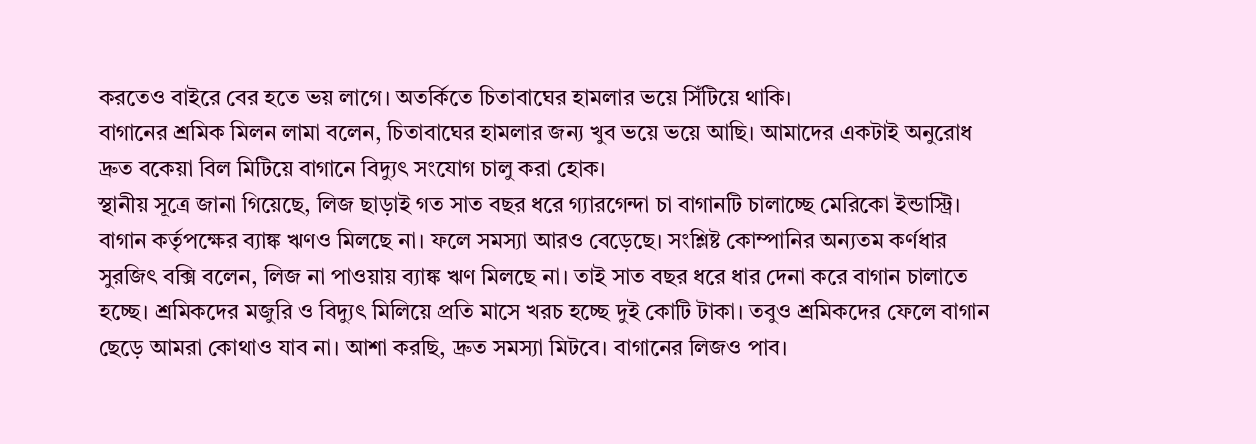করতেও বাইরে বের হতে ভয় লাগে। অতর্কিতে চিতাবাঘের হামলার ভয়ে সিঁটিয়ে থাকি।
বাগানের শ্রমিক মিলন লামা বলেন, চিতাবাঘের হামলার জন্য খুব ভয়ে ভয়ে আছি। আমাদের একটাই অনুরোধ দ্রুত বকেয়া বিল মিটিয়ে বাগানে বিদ্যুৎ সংযোগ চালু করা হোক।
স্থানীয় সূত্রে জানা গিয়েছে, লিজ ছাড়াই গত সাত বছর ধরে গ্যারগেন্দা চা বাগানটি চালাচ্ছে মেরিকো ইন্ডাস্ট্রি। বাগান কর্তৃপক্ষের ব্যাঙ্ক ঋণও মিলছে না। ফলে সমস্যা আরও বেড়েছে। সংশ্লিষ্ট কোম্পানির অন্যতম কর্ণধার সুরজিৎ বক্সি বলেন, লিজ না পাওয়ায় ব্যাঙ্ক ঋণ মিলছে না। তাই সাত বছর ধরে ধার দেনা করে বাগান চালাতে হচ্ছে। শ্রমিকদের মজুরি ও বিদ্যুৎ মিলিয়ে প্রতি মাসে খরচ হচ্ছে দুই কোটি টাকা। তবুও শ্রমিকদের ফেলে বাগান ছেড়ে আমরা কোথাও যাব না। আশা করছি, দ্রুত সমস্যা মিটবে। বাগানের লিজও পাব।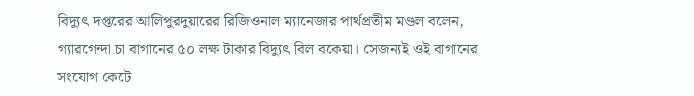বিদ্যুৎ দপ্তরের আলিপুরদুয়ারের রিজিওনাল ম্যানেজার পার্থপ্রতীম মণ্ডল বলেন, গ্যারগেন্দা চা বাগানের ৫০ লক্ষ টাকার বিদ্যুৎ বিল বকেয়া। সেজন্যই ওই বাগানের সংযোগ কেটে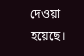দেওয়া হয়েছে।